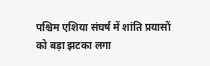पश्चिम एशिया संघर्ष में शांति प्रयासों को बड़ा झटका लगा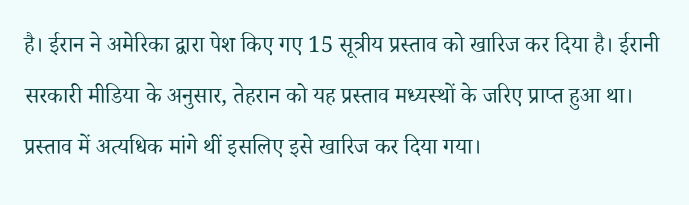है। ईरान ने अमेरिका द्वारा पेश किए गए 15 सूत्रीय प्रस्ताव को खारिज कर दिया है। ईरानी सरकारी मीडिया के अनुसार, तेहरान को यह प्रस्ताव मध्यस्थों के जरिए प्राप्त हुआ था। प्रस्ताव में अत्यधिक मांगे थीं इसलिए इसे खारिज कर दिया गया।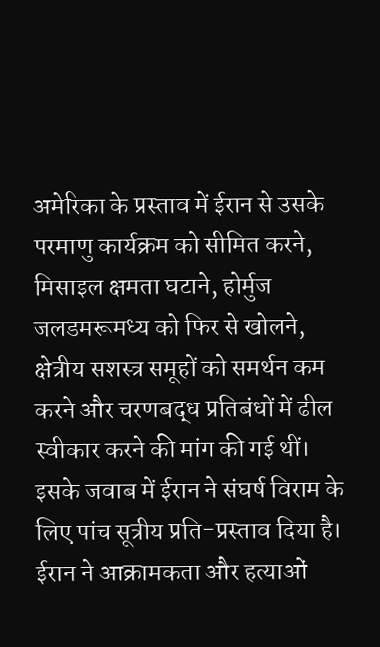अमेरिका के प्रस्ताव में ईरान से उसके परमाणु कार्यक्रम को सीमित करने, मिसाइल क्षमता घटाने, होर्मुज जलडमरूमध्य को फिर से खोलने, क्षेत्रीय सशस्त्र समूहों को समर्थन कम करने और चरणबद्ध प्रतिबंधों में ढील स्वीकार करने की मांग की गई थीं।
इसके जवाब में ईरान ने संघर्ष विराम के लिए पांच सूत्रीय प्रति-प्रस्ताव दिया है। ईरान ने आक्रामकता और हत्याओं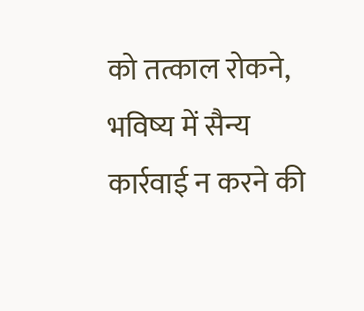को तत्काल रोकने, भविष्य में सैन्य कार्रवाई न करने की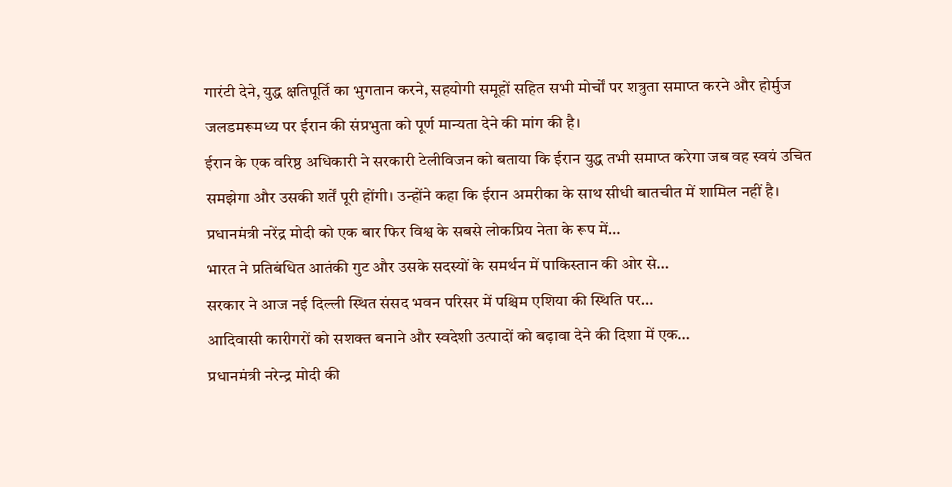गारंटी देने, युद्ध क्षतिपूर्ति का भुगतान करने, सहयोगी समूहों सहित सभी मोर्चों पर शत्रुता समाप्त करने और होर्मुज जलडमरूमध्य पर ईरान की संप्रभुता को पूर्ण मान्यता देने की मांग की है।
ईरान के एक वरिष्ठ अधिकारी ने सरकारी टेलीविजन को बताया कि ईरान युद्ध तभी समाप्त करेगा जब वह स्वयं उचित समझेगा और उसकी शर्तें पूरी होंगी। उन्होंने कहा कि ईरान अमरीका के साथ सीधी बातचीत में शामिल नहीं है।
प्रधानमंत्री नरेंद्र मोदी को एक बार फिर विश्व के सबसे लोकप्रिय नेता के रूप में…
भारत ने प्रतिबंधित आतंकी गुट और उसके सदस्यों के समर्थन में पाकिस्तान की ओर से…
सरकार ने आज नई दिल्ली स्थित संसद भवन परिसर में पश्चिम एशिया की स्थिति पर…
आदिवासी कारीगरों को सशक्त बनाने और स्वदेशी उत्पादों को बढ़ावा देने की दिशा में एक…
प्रधानमंत्री नरेन्द्र मोदी की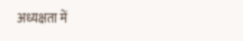अध्यक्षता में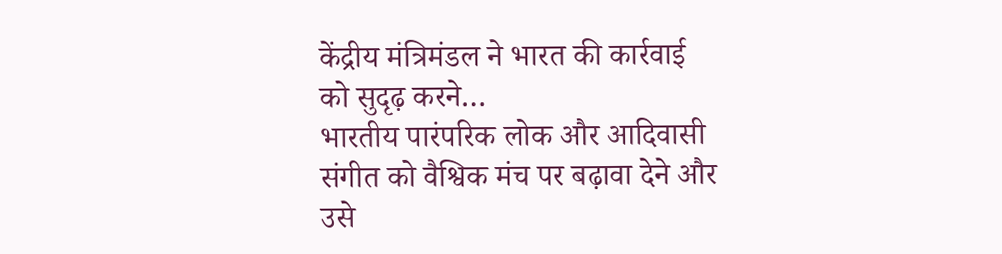केंद्रीय मंत्रिमंडल ने भारत की कार्रवाई को सुदृढ़ करने…
भारतीय पारंपरिक लोक और आदिवासी संगीत को वैश्विक मंच पर बढ़ावा देने और उसे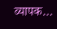व्यापक…